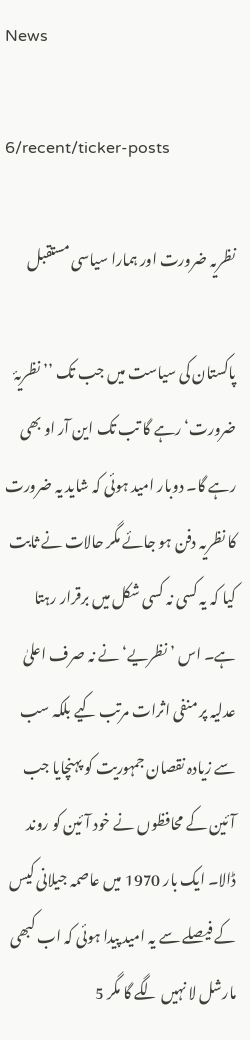News

6/recent/ticker-posts

نظریہ ضرورت اور ہمارا سیاسی مستقبل

پاکستان کی سیاست میں جب تک ’’ نظریۂ ضرورت‘ رہے گا تب تک این آر او بھی رہے گا۔ دوبار امید ہوئی کہ شاید یہ ضرورت کا نظریہ دفن ہو جائے مگر حالات نے ثابت کیا کہ یہ کسی نہ کسی شکل میں برقرار رہتا ہے۔ اس ’ نظریے‘ نے نہ صرف اعلیٰ عدلیہ پر منفی اثرات مرتب کیے بلکہ سب سے زیادہ نقصان جمہوریت کو پہنچایا جب آئین کے محافظوں نے خود آئین کو روند ڈالا۔ ایک بار 1970 میں عاصمہ جیلانی کیس کے فیصلے سے یہ امید پیدا ہوئی کہ اب کبھی مارشل لا نہیں لگے گا مگر 5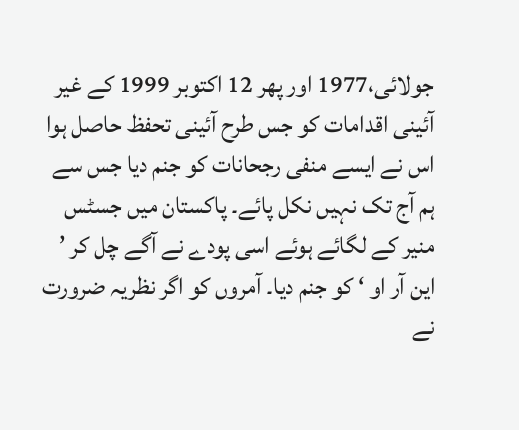جولائی،1977 اور پھر 12 اکتوبر 1999 کے غیر آئینی اقدامات کو جس طرح آئینی تحفظ حاصل ہوا اس نے ایسے منفی رجحانات کو جنم دیا جس سے ہم آج تک نہیں نکل پائے۔ پاکستان میں جسٹس منیر کے لگائے ہوئے اسی پودے نے آگے چل کر ’ این آر او ‘ کو جنم دیا۔ آمروں کو اگر نظریہ ضرورت نے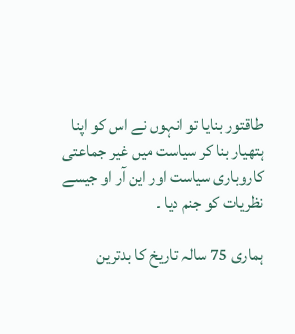طاقتور بنایا تو انہوں نے اس کو اپنا ہتھیار بنا کر سیاست میں غیر جماعتی کاروباری سیاست اور این آر او جیسے نظریات کو جنم دیا ۔

ہماری 75 سالہ تاریخ کا بدترین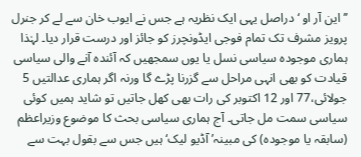’’ این آر او ‘ دراصل یہی ایک نظریہ ہے جس نے ایوب خان سے لے کر جنرل پرویز مشرف تک تمام فوجی ایڈونچرز کو جائز اور درست قرار دیا۔ لہٰذا ہماری موجودہ سیاسی نسل یا یوں سمجھیں کہ آئندہ آنے والی سیاسی قیادت کو بھی انہی مراحل سے گزرنا پڑے گا ورنہ اگر ہماری عدالتیں 5 جولائی،77 اور 12 اکتوبر کی رات بھی کھل جاتیں تو شاید ہمیں کوئی سیاسی سمت مل جاتی۔ آج ہماری سیاسی بحث کا موضوع وزیراعظم (سابقہ یا موجودہ) کی مبینہ’ آڈیو لیک‘ ہیں جس سے بقول بہت سے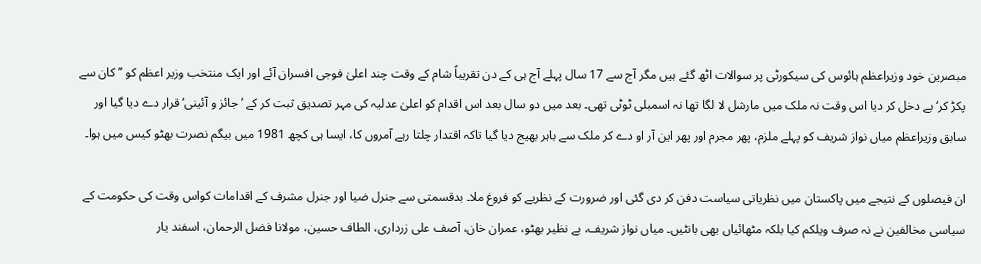مبصرین خود وزیراعظم ہائوس کی سیکورٹی پر سوالات اٹھ گئے ہیں مگر آج سے 17 سال پہلے آج ہی کے دن تقریباً شام کے وقت چند اعلیٰ فوجی افسران آئے اور ایک منتخب وزیر اعظم کو ’’ کان سے پکڑ کر‘ بے دخل کر دیا اس وقت نہ ملک میں مارشل لا لگا تھا نہ اسمبلی ٹوٹی تھی۔ بعد میں دو سال بعد اس اقدام کو اعلیٰ عدلیہ کی مہر تصدیق ثبت کر کے ’جائز و آئینی‘ قرار دے دیا گیا اور سابق وزیراعظم میاں نواز شریف کو پہلے ملزم، پھر مجرم اور پھر این آر او دے کر ملک سے باہر بھیج دیا گیا تاکہ اقتدار چلتا رہے آمروں کا، ایسا ہی کچھ 1981 میں بیگم نصرت بھٹو کیس میں ہوا۔

ان فیصلوں کے نتیجے میں پاکستان میں نظریاتی سیاست دفن کر دی گئی اور ضرورت کے نظریے کو فروغ ملا۔ بدقسمتی سے جنرل ضیا اور جنرل مشرف کے اقدامات کواس وقت کی حکومت کے سیاسی مخالفین نے نہ صرف ویلکم کیا بلکہ مٹھائیاں بھی بانٹیں۔ میاں نواز شریف، بے نظیر بھٹو، عمران خان، آصف علی زرداری، الطاف حسین، مولانا فضل الرحمان، اسفند یار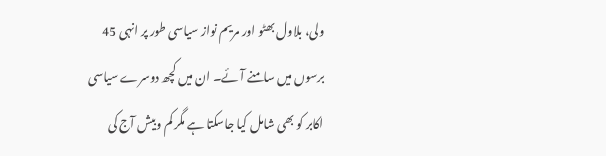ولی، بلاول بھٹو اور مریم نواز سیاسی طور پر انہی 45 برسوں میں سامنے آئے۔ ان میں کچھ دوسرے سیاسی اکابر کو بھی شامل کیا جاسکتا ہے مگر کم وبیش آج کی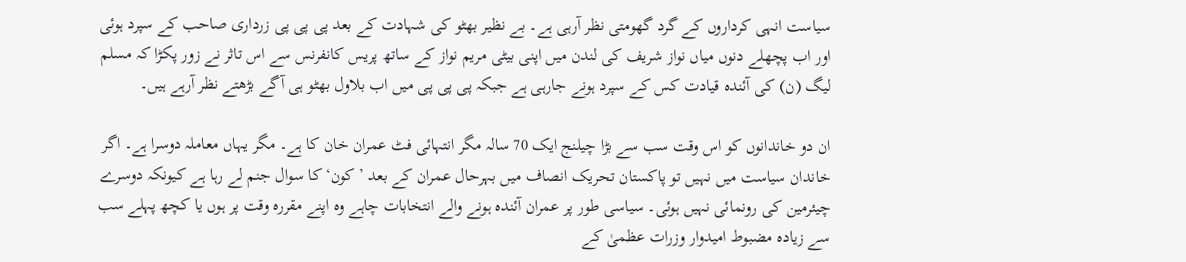سیاست انہی کرداروں کے گرد گھومتی نظر آرہی ہے۔ بے نظیر بھٹو کی شہادت کے بعد پی پی پی زرداری صاحب کے سپرد ہوئی اور اب پچھلے دنوں میاں نواز شریف کی لندن میں اپنی بیٹی مریم نواز کے ساتھ پریس کانفرنس سے اس تاثر نے زور پکڑا کہ مسلم لیگ (ن) کی آئندہ قیادت کس کے سپرد ہونے جارہی ہے جبکہ پی پی پی میں اب بلاول بھٹو ہی آگے بڑھتے نظر آرہے ہیں۔

ان دو خاندانوں کو اس وقت سب سے بڑا چیلنج ایک 70 سالہ مگر انتہائی فٹ عمران خان کا ہے۔ مگر یہاں معاملہ دوسرا ہے۔ اگر خاندان سیاست میں نہیں تو پاکستان تحریک انصاف میں بہرحال عمران کے بعد ’ کون‘ کا سوال جنم لے رہا ہے کیونکہ دوسرے چیئرمین کی رونمائی نہیں ہوئی۔ سیاسی طور پر عمران آئندہ ہونے والے انتخابات چاہے وہ اپنے مقررہ وقت پر ہوں یا کچھ پہلے سب سے زیادہ مضبوط امیدوار وزرات عظمیٰ کے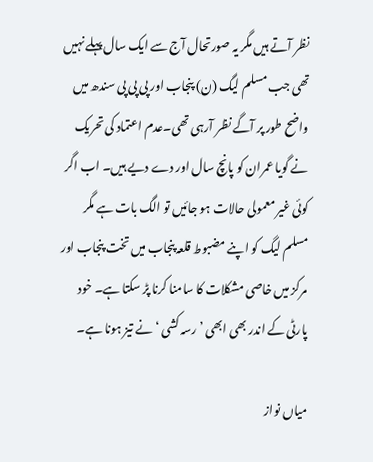نظر آتے ہیں مگر یہ صورتحال آج سے ایک سال پہلے نہیں تھی جب مسلم لیگ (ن) پنجاب اور پی پی پی سندھ میں واضح طور پر آگے نظر آرہی تھی۔عدم اعتماد کی تحریک نے گویا عمران کو پانچ سال اور دے دیے ہیں۔ اب اگر کوئی غیر معمولی حالات ہو جائیں تو الگ بات ہے مگر مسلم لیگ کو اپنے مضبوط قلعہ پنجاب میں تخت پنجاب اور مرکز میں خاصی مشکلات کا سامنا کرنا پڑ سکتا ہے۔ خود پارٹی کے اندر بھی ابھی ’ رسہ کشی ‘ نے تیز ہونا ہے۔

میاں نواز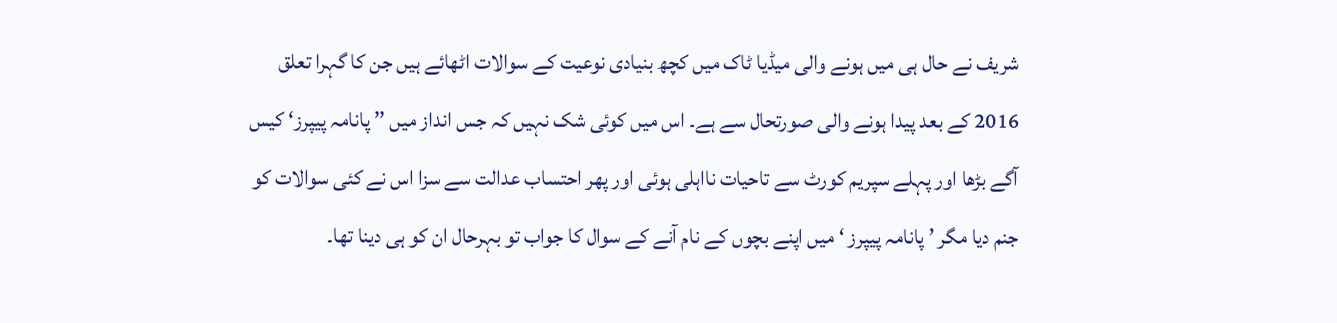شریف نے حال ہی میں ہونے والی میڈیا ٹاک میں کچھ بنیادی نوعیت کے سوالات اٹھائے ہیں جن کا گہرا تعلق 2016 کے بعد پیدا ہونے والی صورتحال سے ہے۔ اس میں کوئی شک نہیں کہ جس انداز میں ’’ پانامہ پیپرز‘ کیس آگے بڑھا اور پہلے سپریم کورٹ سے تاحیات نااہلی ہوئی اور پھر احتساب عدالت سے سزا اس نے کئی سوالات کو جنم دیا مگر ’ پانامہ پیپرز ‘ میں اپنے بچوں کے نام آنے کے سوال کا جواب تو بہرحال ان کو ہی دینا تھا۔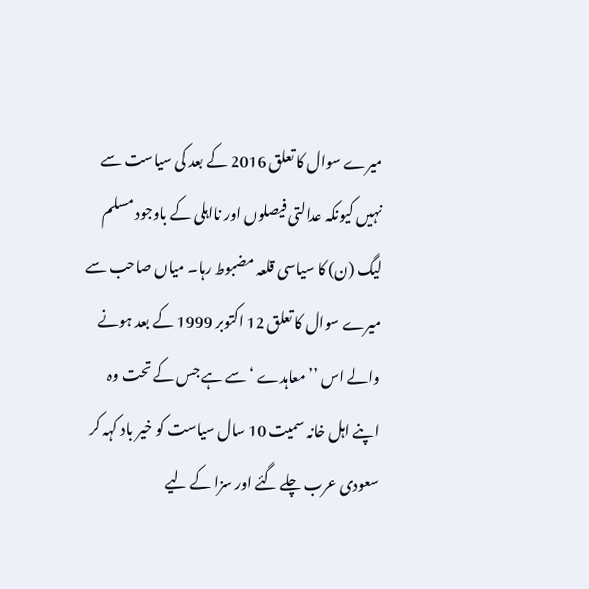میرے سوال کا تعلق 2016 کے بعد کی سیاست سے نہیں کیونکہ عدالتی فیصلوں اور نااہلی کے باوجود مسلم لیگ (ن) کا سیاسی قلعہ مضبوط رہا۔ میاں صاحب سے میرے سوال کا تعلق 12 اکتوبر 1999 کے بعد ہونے والے اس ’’ معاہدے ‘ سے ہے جس کے تحت وہ اپنے اہل خانہ سمیت 10 سال سیاست کو خیر باد کہہ کر سعودی عرب چلے گئے اور سزا کے لیے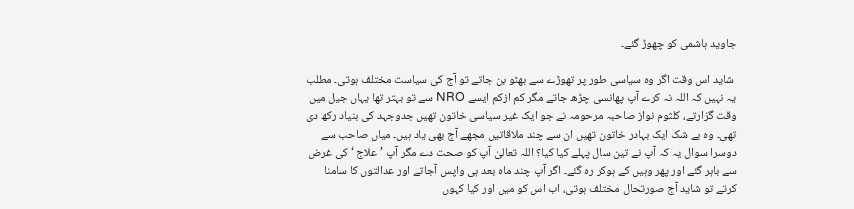جاوید ہاشمی کو چھوڑ گئے۔

 شاید اس وقت اگر وہ سیاسی طور پر تھوڑے سے بھٹو بن جاتے تو آج کی سیاست مختلف ہوتی۔ مطلب یہ نہیں کہ اللہ نہ کرے آپ پھانسی چڑھ جاتے مگر کم ازکم ایسے NRO سے تو بہتر تھا یہاں جیل میں وقت گزارتے، کلثوم نواز صاحبہ مرحومہ نے جو ایک غیر سیاسی خاتون تھیں جدوجہد کی بنیاد رکھ دی تھی۔ وہ بے شک ایک بہادر خاتون تھیں ان سے چند ملاقاتیں مجھے آج بھی یاد ہیں۔ میاں صاحب سے دوسرا سوال یہ کہ آپ نے تین سال پہلے کیا کیا؟ اللہ تعالیٰ آپ کو صحت دے مگر آپ ’علاج ‘ کی غرض سے باہر گئے اور پھر وہیں کے ہوکر رہ گئے۔ اگر آپ چند ماہ بعد ہی واپس آجاتے اور عدالتوں کا سامنا کرتے تو شاید آج صورتحال مختلف ہوتی، اب اس کو میں اور کیا کہوں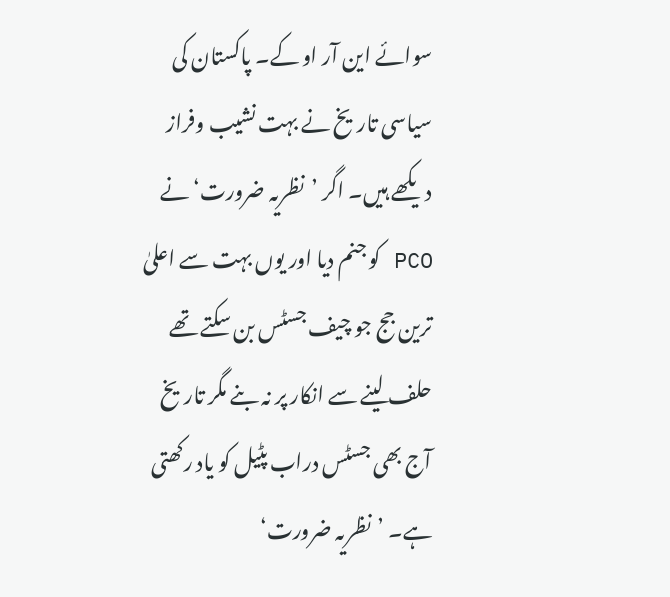سوائے این آر او کے۔ پاکستان کی سیاسی تاریخ نے بہت نشیب وفراز دیکھے ہیں۔ اگر ’نظریہ ضرورت‘ نے PCO کو جنم دیا اور یوں بہت سے اعلیٰ ترین جج جو چیف جسٹس بن سکتے تھے حلف لینے سے انکار پر نہ بنے مگر تاریخ آج بھی جسٹس دراب پٹیل کو یاد رکھتی ہے۔ ’نظریہ ضرورت‘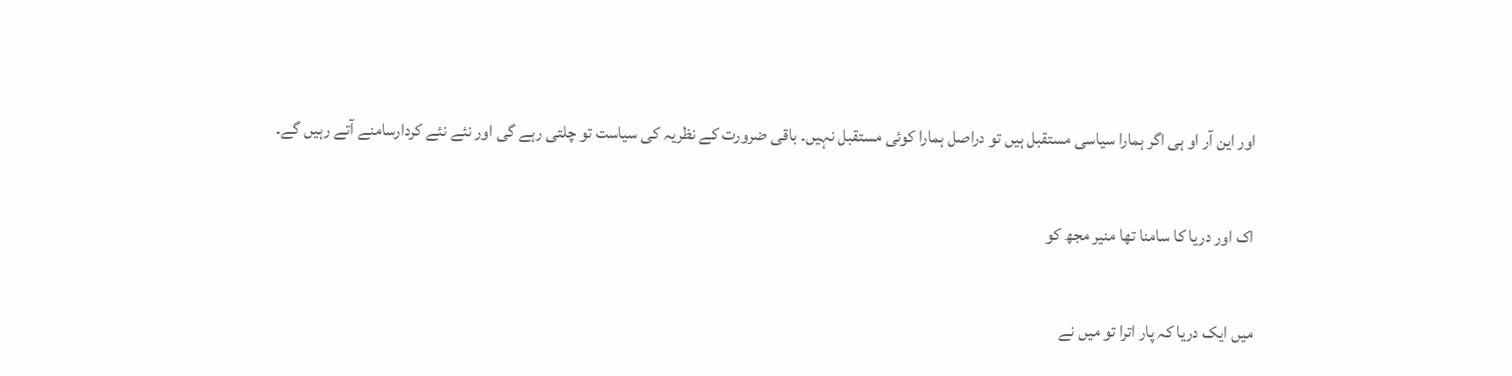اور این آر او ہی اگر ہمارا سیاسی مستقبل ہیں تو دراصل ہمارا کوئی مستقبل نہیں۔ باقی ضرورت کے نظریہ کی سیاست تو چلتی رہے گی اور نئے نئے کردارسامنے آتے رہیں گے۔

اک اور دریا کا سامنا تھا منیر مجھ کو

میں ایک دریا کہ پار اترا تو میں نے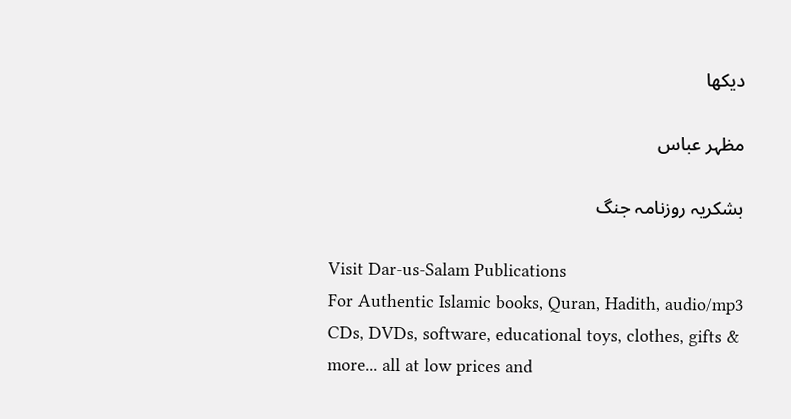دیکھا

مظہر عباس

بشکریہ روزنامہ جنگ

Visit Dar-us-Salam Publications
For Authentic Islamic books, Quran, Hadith, audio/mp3 CDs, DVDs, software, educational toys, clothes, gifts & more... all at low prices and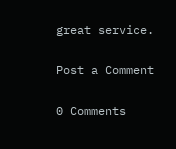great service.

Post a Comment

0 Comments